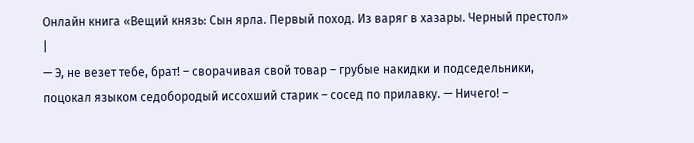Онлайн книга «Вещий князь: Сын ярла. Первый поход. Из варяг в хазары. Черный престол»
|
— Э, не везет тебе, брат! – сворачивая свой товар – грубые накидки и подседельники, поцокал языком седобородый иссохший старик – сосед по прилавку. — Ничего! –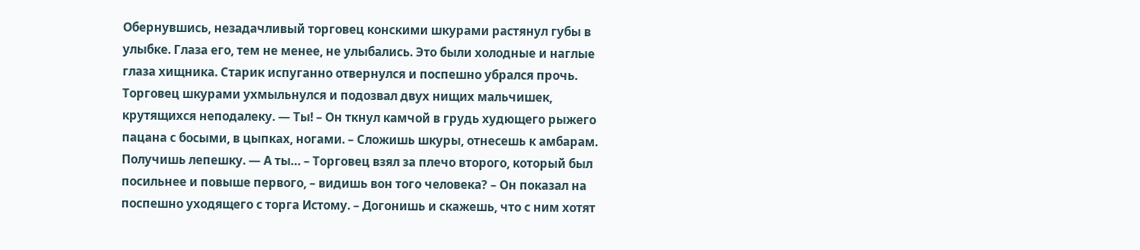Обернувшись, незадачливый торговец конскими шкурами растянул губы в улыбке. Глаза его, тем не менее, не улыбались. Это были холодные и наглые глаза хищника. Старик испуганно отвернулся и поспешно убрался прочь. Торговец шкурами ухмыльнулся и подозвал двух нищих мальчишек, крутящихся неподалеку. — Ты! – Он ткнул камчой в грудь худющего рыжего пацана с босыми, в цыпках, ногами. – Сложишь шкуры, отнесешь к амбарам. Получишь лепешку. — А ты… – Торговец взял за плечо второго, который был посильнее и повыше первого, – видишь вон того человека? – Он показал на поспешно уходящего с торга Истому. – Догонишь и скажешь, что с ним хотят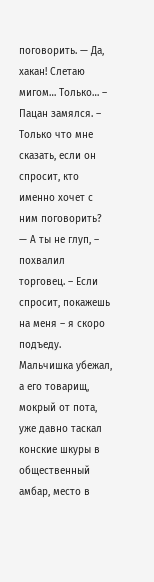поговорить. — Да, хакан! Слетаю мигом… Только… – Пацан замялся. – Только что мне сказать, если он спросит, кто именно хочет с ним поговорить? — А ты не глуп, – похвалил торговец. – Если спросит, покажешь на меня – я скоро подъеду. Мальчишка убежал, а его товарищ, мокрый от пота, уже давно таскал конские шкуры в общественный амбар, место в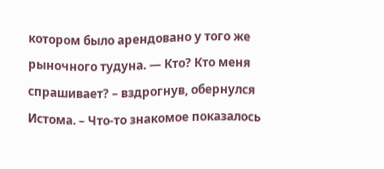котором было арендовано у того же рыночного тудуна. — Кто? Кто меня спрашивает? – вздрогнув, обернулся Истома. – Что-то знакомое показалось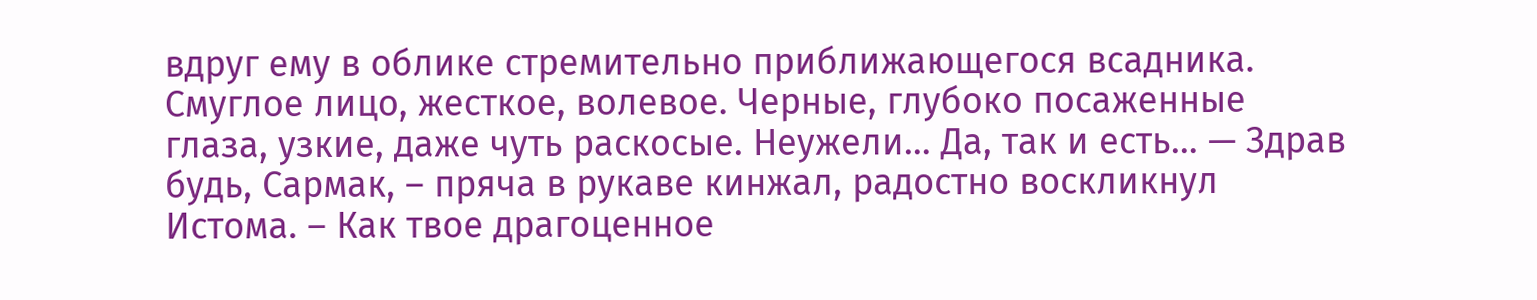вдруг ему в облике стремительно приближающегося всадника. Смуглое лицо, жесткое, волевое. Черные, глубоко посаженные глаза, узкие, даже чуть раскосые. Неужели… Да, так и есть… — Здрав будь, Сармак, – пряча в рукаве кинжал, радостно воскликнул Истома. – Как твое драгоценное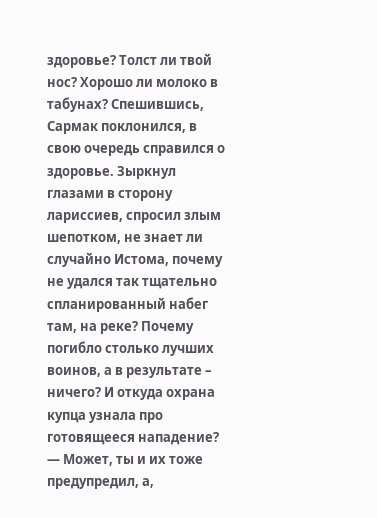здоровье? Толст ли твой нос? Хорошо ли молоко в табунах? Спешившись, Сармак поклонился, в свою очередь справился о здоровье. Зыркнул глазами в сторону лариссиев, спросил злым шепотком, не знает ли случайно Истома, почему не удался так тщательно спланированный набег там, на реке? Почему погибло столько лучших воинов, а в результате – ничего? И откуда охрана купца узнала про готовящееся нападение? — Может, ты и их тоже предупредил, а,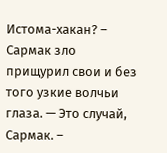Истома-хакан? – Сармак зло прищурил свои и без того узкие волчьи глаза. — Это случай, Сармак. –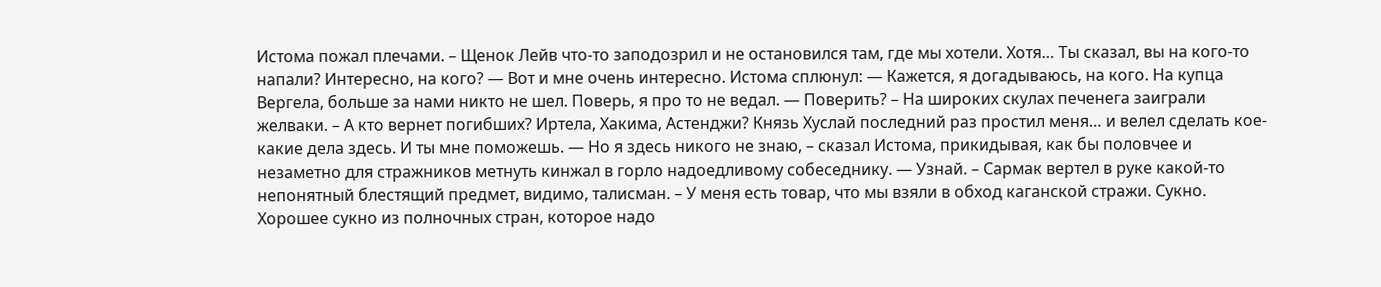Истома пожал плечами. – Щенок Лейв что-то заподозрил и не остановился там, где мы хотели. Хотя… Ты сказал, вы на кого-то напали? Интересно, на кого? — Вот и мне очень интересно. Истома сплюнул: — Кажется, я догадываюсь, на кого. На купца Вергела, больше за нами никто не шел. Поверь, я про то не ведал. — Поверить? – На широких скулах печенега заиграли желваки. – А кто вернет погибших? Иртела, Хакима, Астенджи? Князь Хуслай последний раз простил меня… и велел сделать кое-какие дела здесь. И ты мне поможешь. — Но я здесь никого не знаю, – сказал Истома, прикидывая, как бы половчее и незаметно для стражников метнуть кинжал в горло надоедливому собеседнику. — Узнай. – Сармак вертел в руке какой-то непонятный блестящий предмет, видимо, талисман. – У меня есть товар, что мы взяли в обход каганской стражи. Сукно. Хорошее сукно из полночных стран, которое надо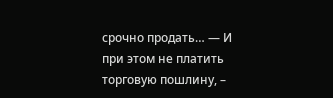срочно продать… — И при этом не платить торговую пошлину, –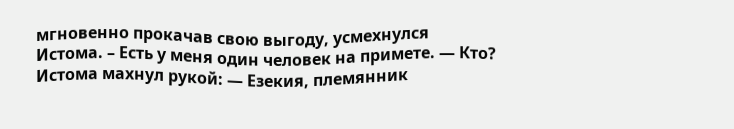мгновенно прокачав свою выгоду, усмехнулся Истома. – Есть у меня один человек на примете. — Кто? Истома махнул рукой: — Езекия, племянник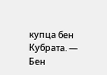купца бен Кубрата. — Бен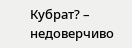Кубрат? – недоверчиво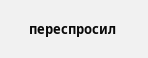переспросил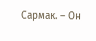Сармак. – Он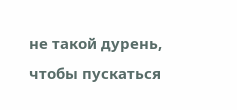не такой дурень, чтобы пускаться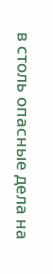в столь опасные дела на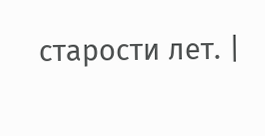старости лет. |